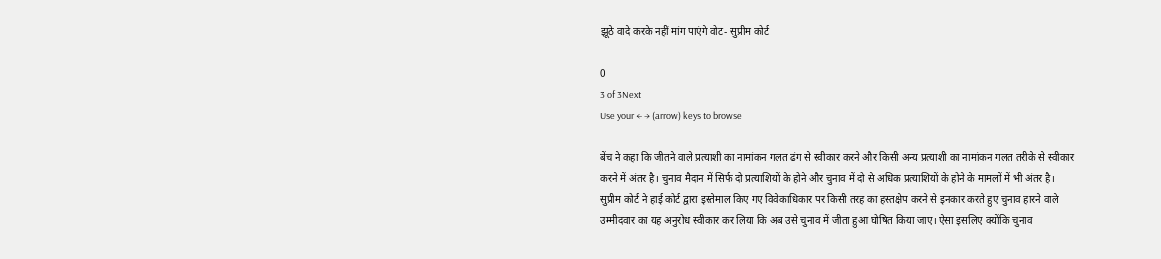झूठे वादे करके नहीं मांग पाएंगे वोट- सुप्रीम कोर्ट

0
3 of 3Next
Use your ← → (arrow) keys to browse

बेंच ने कहा कि जीतने वाले प्रत्याशी का नामांकन गलत ढंग से स्वीकार करने और किसी अन्य प्रत्याशी का नामांकन गलत तरीके से स्वीकार करने में अंतर है। चुनाव मैदान में सिर्फ दो प्रत्याशियों के होने और चुनाव में दो से अधिक प्रत्याशियों के होने के मामलों में भी अंतर है। सुप्रीम कोर्ट ने हाई कोर्ट द्वारा इस्तेमाल किए गए विवेकाधिकार पर किसी तरह का हस्तक्षेप करने से इनकार करते हुए चुनाव हारने वाले उम्मीदवार का यह अनुरोध स्वीकार कर लिया कि अब उसे चुनाव में जीता हुआ घोषित किया जाए। ऐसा इसलिए क्योंकि चुनाव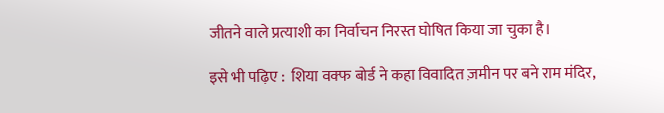जीतने वाले प्रत्याशी का निर्वाचन निरस्त घोषित किया जा चुका है।

इसे भी पढ़िए :  शिया वक्फ बोर्ड ने कहा विवादित ज़मीन पर बने राम मंदिर,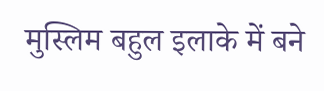मुस्लिम बहुल इलाके में बने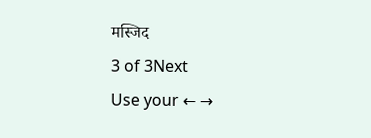मस्जिद
3 of 3Next
Use your ← →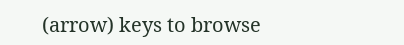(arrow) keys to browse